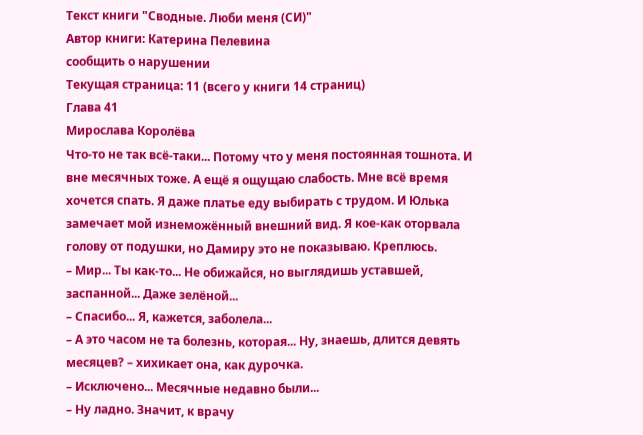Текст книги "Сводные. Люби меня (СИ)"
Автор книги: Катерина Пелевина
сообщить о нарушении
Текущая страница: 11 (всего у книги 14 страниц)
Глава 41
Мирослава Королёва
Что-то не так всё-таки... Потому что у меня постоянная тошнота. И вне месячных тоже. А ещё я ощущаю слабость. Мне всё время хочется спать. Я даже платье еду выбирать с трудом. И Юлька замечает мой изнеможённый внешний вид. Я кое-как оторвала голову от подушки, но Дамиру это не показываю. Креплюсь.
– Мир... Ты как-то... Не обижайся, но выглядишь уставшей, заспанной... Даже зелёной...
– Спасибо... Я, кажется, заболела...
– А это часом не та болезнь, которая... Ну, знаешь, длится девять месяцев? – хихикает она, как дурочка.
– Исключено... Месячные недавно были...
– Ну ладно. Значит, к врачу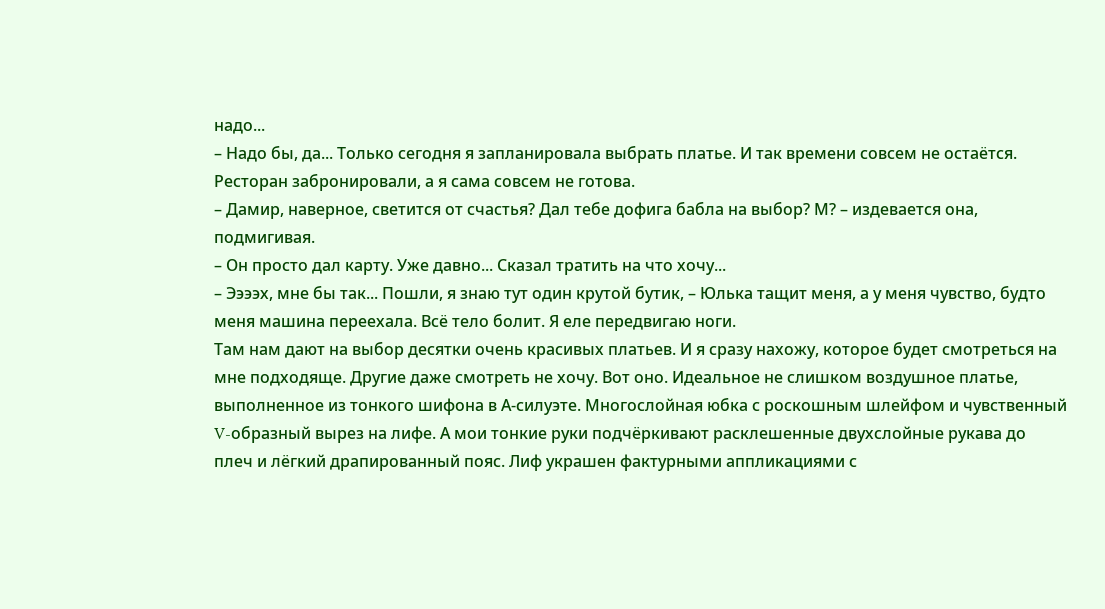надо...
– Надо бы, да... Только сегодня я запланировала выбрать платье. И так времени совсем не остаётся. Ресторан забронировали, а я сама совсем не готова.
– Дамир, наверное, светится от счастья? Дал тебе дофига бабла на выбор? М? – издевается она, подмигивая.
– Он просто дал карту. Уже давно... Сказал тратить на что хочу...
– Ээээх, мне бы так... Пошли, я знаю тут один крутой бутик, – Юлька тащит меня, а у меня чувство, будто меня машина переехала. Всё тело болит. Я еле передвигаю ноги.
Там нам дают на выбор десятки очень красивых платьев. И я сразу нахожу, которое будет смотреться на мне подходяще. Другие даже смотреть не хочу. Вот оно. Идеальное не слишком воздушное платье, выполненное из тонкого шифона в А-силуэте. Многослойная юбка с роскошным шлейфом и чувственный V-образный вырез на лифе. А мои тонкие руки подчёркивают расклешенные двухслойные рукава до плеч и лёгкий драпированный пояс. Лиф украшен фактурными аппликациями с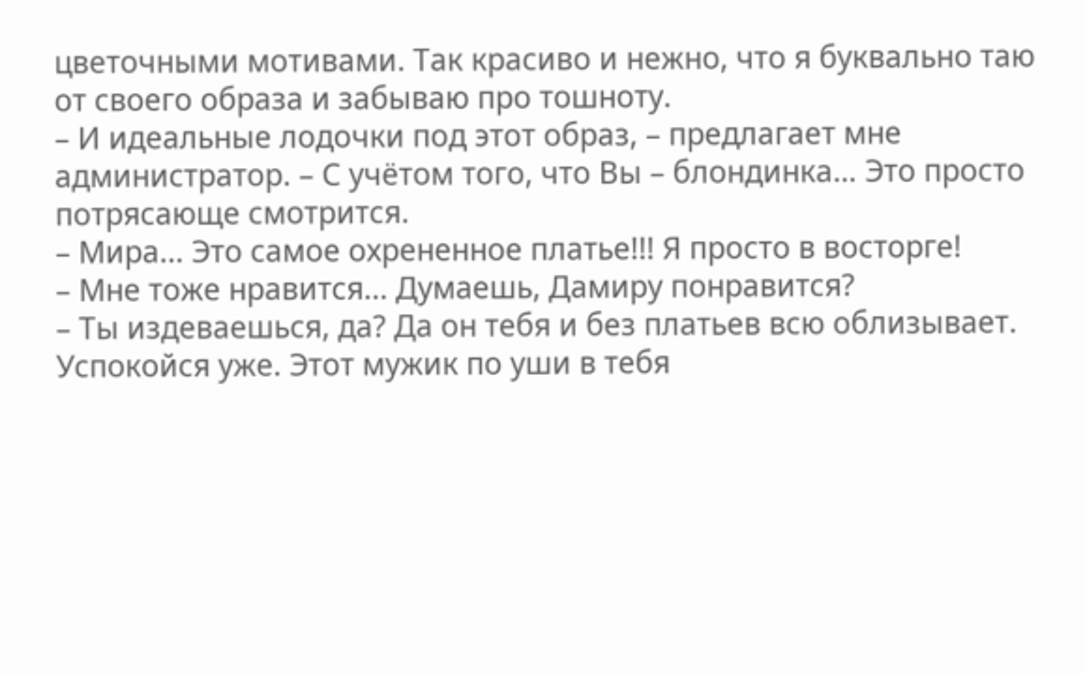цветочными мотивами. Так красиво и нежно, что я буквально таю от своего образа и забываю про тошноту.
– И идеальные лодочки под этот образ, – предлагает мне администратор. – С учётом того, что Вы – блондинка… Это просто потрясающе смотрится.
– Мира... Это самое охрененное платье!!! Я просто в восторге!
– Мне тоже нравится... Думаешь, Дамиру понравится?
– Ты издеваешься, да? Да он тебя и без платьев всю облизывает. Успокойся уже. Этот мужик по уши в тебя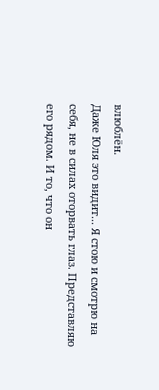влюблён.
Даже Юля это видит... Я стою и смотрю на себя, не в силах оторвать глаз. Представляю его рядом. И то, что он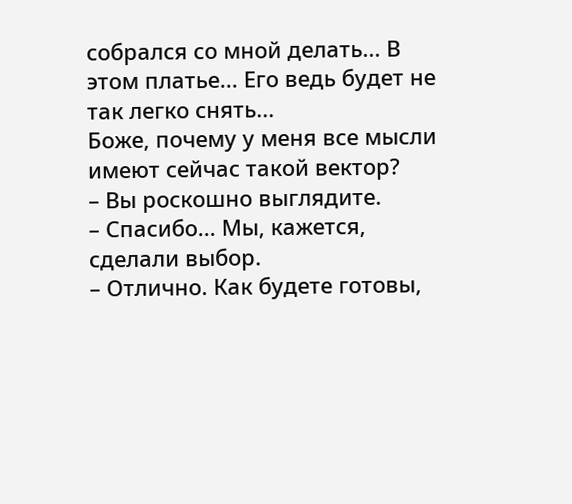собрался со мной делать... В этом платье... Его ведь будет не так легко снять...
Боже, почему у меня все мысли имеют сейчас такой вектор?
– Вы роскошно выглядите.
– Спасибо... Мы, кажется, сделали выбор.
– Отлично. Как будете готовы,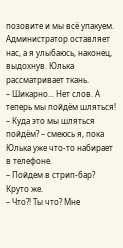позовите и мы всё упакуем.
Администратор оставляет нас, а я улыбаюсь, наконец, выдохнув. Юлька рассматривает ткань.
– Шикарно... Нет слов. А теперь мы пойдём шляться!
– Куда это мы шляться пойдём? – смеюсь я, пока Юлька уже что-то набирает в телефоне.
– Пойдем в стрип-бар? Круто же.
– Что?! Ты что? Мне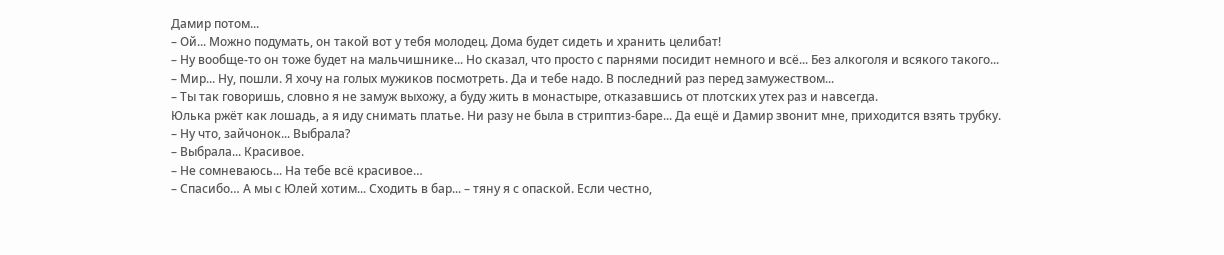Дамир потом...
– Ой... Можно подумать, он такой вот у тебя молодец. Дома будет сидеть и хранить целибат!
– Ну вообще-то он тоже будет на мальчишнике... Но сказал, что просто с парнями посидит немного и всё... Без алкоголя и всякого такого...
– Мир... Ну, пошли. Я хочу на голых мужиков посмотреть. Да и тебе надо. В последний раз перед замужеством...
– Ты так говоришь, словно я не замуж выхожу, а буду жить в монастыре, отказавшись от плотских утех раз и навсегда.
Юлька ржёт как лошадь, а я иду снимать платье. Ни разу не была в стриптиз-баре... Да ещё и Дамир звонит мне, приходится взять трубку.
– Ну что, зайчонок... Выбрала?
– Выбрала... Красивое.
– Не сомневаюсь... На тебе всё красивое…
– Спасибо… А мы с Юлей хотим... Сходить в бар... – тяну я с опаской. Если честно,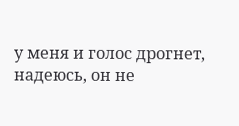у меня и голос дрогнет, надеюсь, он не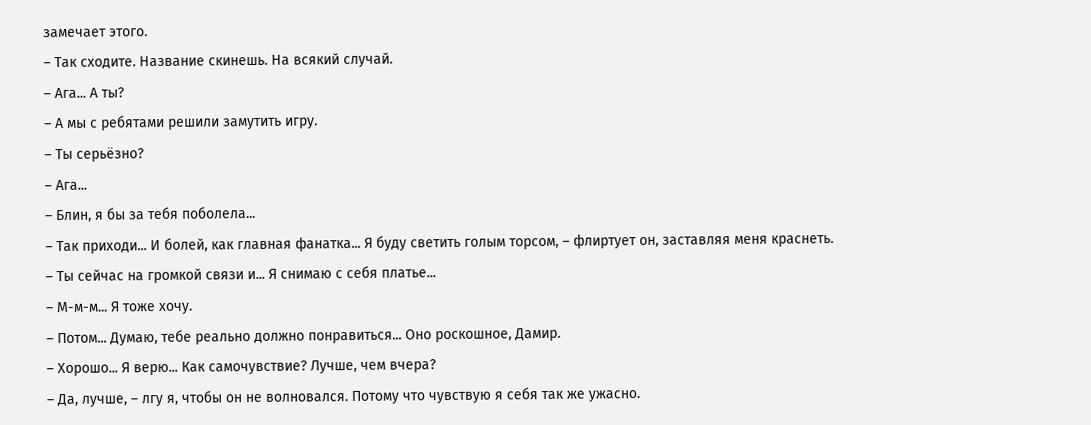замечает этого.
– Так сходите. Название скинешь. На всякий случай.
– Ага... А ты?
– А мы с ребятами решили замутить игру.
– Ты серьёзно?
– Ага...
– Блин, я бы за тебя поболела...
– Так приходи... И болей, как главная фанатка... Я буду светить голым торсом, – флиртует он, заставляя меня краснеть.
– Ты сейчас на громкой связи и... Я снимаю с себя платье...
– М-м-м... Я тоже хочу.
– Потом... Думаю, тебе реально должно понравиться... Оно роскошное, Дамир.
– Хорошо... Я верю... Как самочувствие? Лучше, чем вчера?
– Да, лучше, – лгу я, чтобы он не волновался. Потому что чувствую я себя так же ужасно.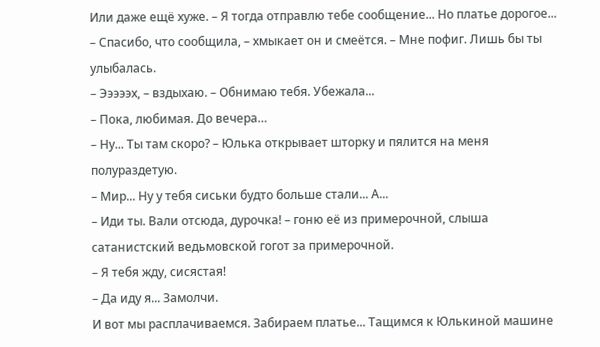Или даже ещё хуже. – Я тогда отправлю тебе сообщение... Но платье дорогое...
– Спасибо, что сообщила, – хмыкает он и смеётся. – Мне пофиг. Лишь бы ты улыбалась.
– Эээээх, – вздыхаю. – Обнимаю тебя. Убежала...
– Пока, любимая. До вечера…
– Ну... Ты там скоро? – Юлька открывает шторку и пялится на меня полураздетую.
– Мир... Ну у тебя сиськи будто больше стали... А...
– Иди ты. Вали отсюда, дурочка! – гоню её из примерочной, слыша сатанистский ведьмовской гогот за примерочной.
– Я тебя жду, сисястая!
– Да иду я... Замолчи.
И вот мы расплачиваемся. Забираем платье... Тащимся к Юлькиной машине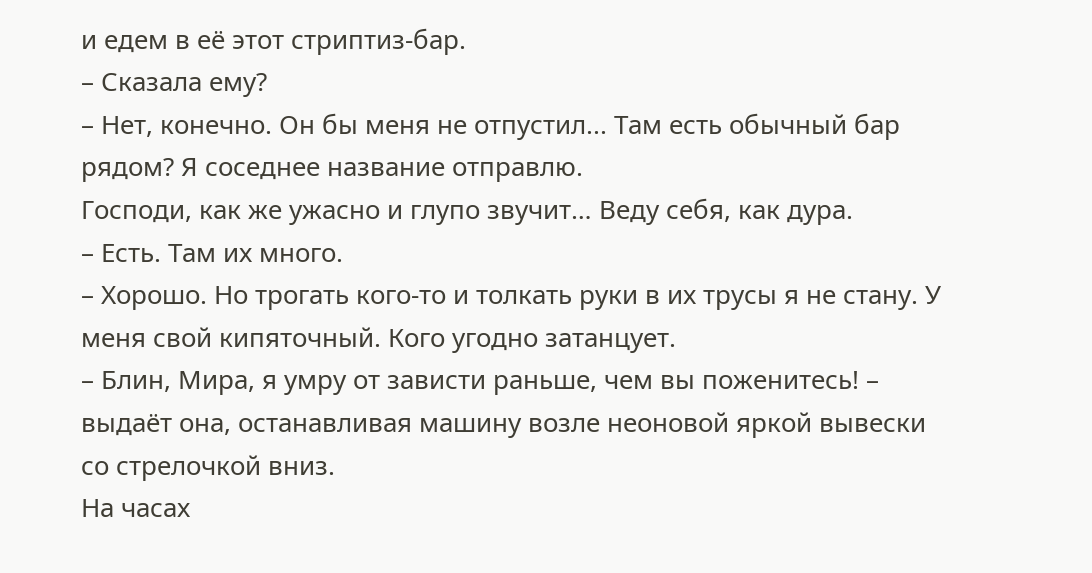и едем в её этот стриптиз-бар.
– Сказала ему?
– Нет, конечно. Он бы меня не отпустил... Там есть обычный бар рядом? Я соседнее название отправлю.
Господи, как же ужасно и глупо звучит… Веду себя, как дура.
– Есть. Там их много.
– Хорошо. Но трогать кого-то и толкать руки в их трусы я не стану. У меня свой кипяточный. Кого угодно затанцует.
– Блин, Мира, я умру от зависти раньше, чем вы поженитесь! – выдаёт она, останавливая машину возле неоновой яркой вывески со стрелочкой вниз.
На часах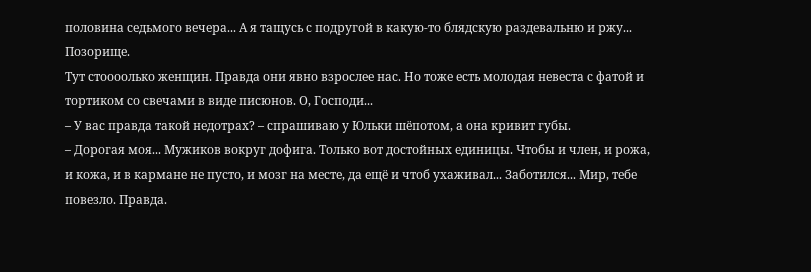половина седьмого вечера... А я тащусь с подругой в какую-то блядскую раздевальню и ржу... Позорище.
Тут стоооолько женщин. Правда они явно взрослее нас. Но тоже есть молодая невеста с фатой и тортиком со свечами в виде писюнов. О, Господи...
– У вас правда такой недотрах? – спрашиваю у Юльки шёпотом, а она кривит губы.
– Дорогая моя... Мужиков вокруг дофига. Только вот достойных единицы. Чтобы и член, и рожа, и кожа, и в кармане не пусто, и мозг на месте, да ещё и чтоб ухаживал... Заботился... Мир, тебе повезло. Правда.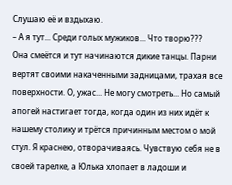Слушаю её и вздыхаю.
– А я тут... Среди голых мужиков... Что творю???
Она смеётся и тут начинаются дикие танцы. Парни вертят своими накаченными задницами, трахая все поверхности. О, ужас... Не могу смотреть... Но самый апогей настигает тогда, когда один из них идёт к нашему столику и трётся причинным местом о мой стул. Я краснею, отворачиваясь. Чувствую себя не в своей тарелке, а Юлька хлопает в ладоши и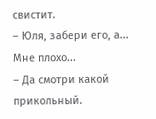свистит.
– Юля, забери его, а... Мне плохо...
– Да смотри какой прикольный.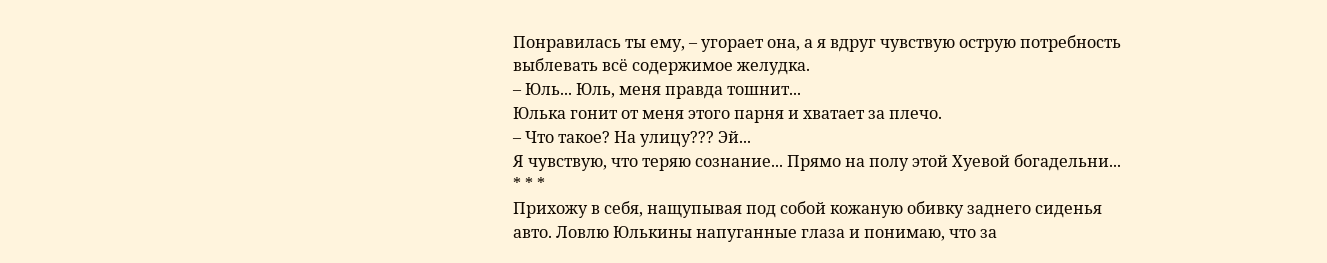Понравилась ты ему, – угорает она, а я вдруг чувствую острую потребность выблевать всё содержимое желудка.
– Юль... Юль, меня правда тошнит...
Юлька гонит от меня этого парня и хватает за плечо.
– Что такое? На улицу??? Эй...
Я чувствую, что теряю сознание... Прямо на полу этой Хуевой богадельни...
* * *
Прихожу в себя, нащупывая под собой кожаную обивку заднего сиденья авто. Ловлю Юлькины напуганные глаза и понимаю, что за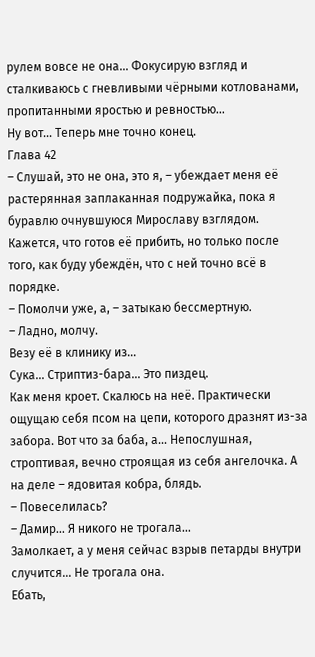рулем вовсе не она... Фокусирую взгляд и сталкиваюсь с гневливыми чёрными котлованами, пропитанными яростью и ревностью...
Ну вот... Теперь мне точно конец.
Глава 42
– Слушай, это не она, это я, – убеждает меня её растерянная заплаканная подружайка, пока я буравлю очнувшуюся Мирославу взглядом. Кажется, что готов её прибить, но только после того, как буду убеждён, что с ней точно всё в порядке.
– Помолчи уже, а, – затыкаю бессмертную.
– Ладно, молчу.
Везу её в клинику из...
Сука... Стриптиз-бара... Это пиздец.
Как меня кроет. Скалюсь на неё. Практически ощущаю себя псом на цепи, которого дразнят из-за забора. Вот что за баба, а… Непослушная, строптивая, вечно строящая из себя ангелочка. А на деле – ядовитая кобра, блядь.
– Повеселилась?
– Дамир... Я никого не трогала...
Замолкает, а у меня сейчас взрыв петарды внутри случится... Не трогала она.
Ебать,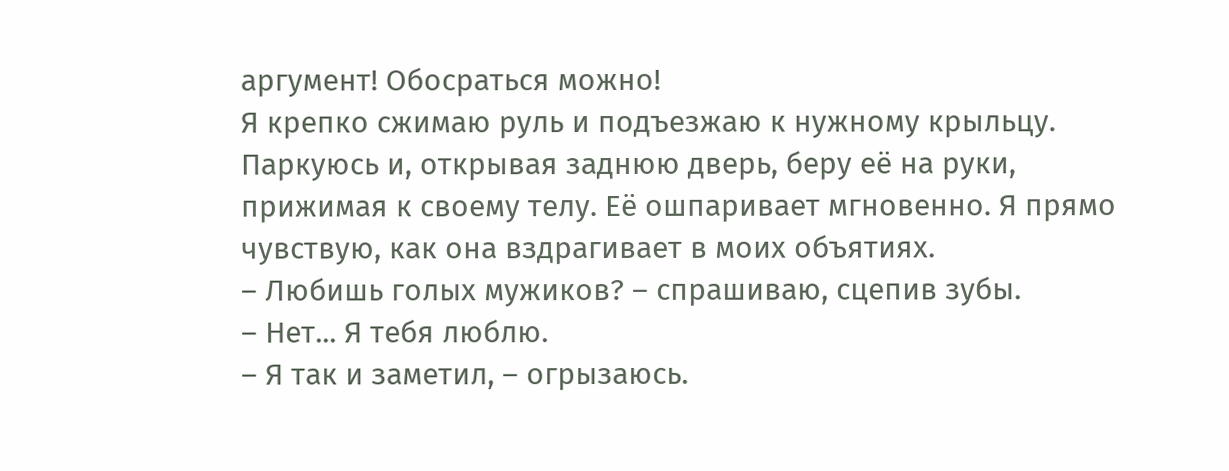аргумент! Обосраться можно!
Я крепко сжимаю руль и подъезжаю к нужному крыльцу. Паркуюсь и, открывая заднюю дверь, беру её на руки, прижимая к своему телу. Её ошпаривает мгновенно. Я прямо чувствую, как она вздрагивает в моих объятиях.
– Любишь голых мужиков? – спрашиваю, сцепив зубы.
– Нет... Я тебя люблю.
– Я так и заметил, – огрызаюсь.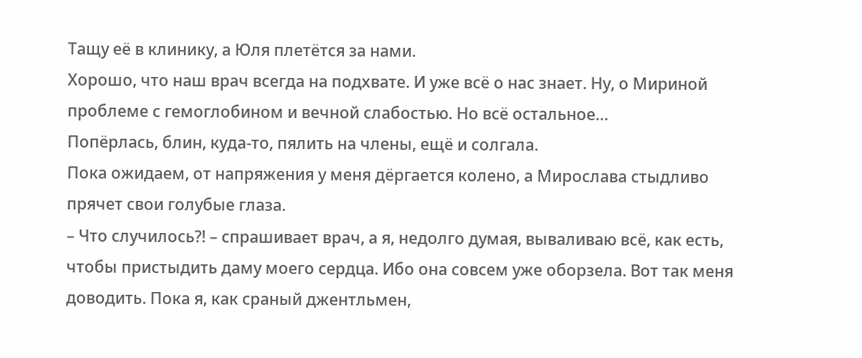Тащу её в клинику, а Юля плетётся за нами.
Хорошо, что наш врач всегда на подхвате. И уже всё о нас знает. Ну, о Мириной проблеме с гемоглобином и вечной слабостью. Но всё остальное…
Попёрлась, блин, куда-то, пялить на члены, ещё и солгала.
Пока ожидаем, от напряжения у меня дёргается колено, а Мирослава стыдливо прячет свои голубые глаза.
– Что случилось?! – спрашивает врач, а я, недолго думая, вываливаю всё, как есть, чтобы пристыдить даму моего сердца. Ибо она совсем уже оборзела. Вот так меня доводить. Пока я, как сраный джентльмен,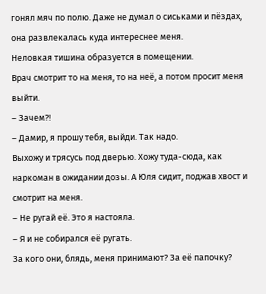гонял мяч по полю. Даже не думал о сиськами и пёздах, она развлекалась куда интереснее меня.
Неловкая тишина образуется в помещении.
Врач смотрит то на меня, то на неё, а потом просит меня выйти.
– Зачем?!
– Дамир, я прошу тебя, выйди. Так надо.
Выхожу и трясусь под дверью. Хожу туда-сюда, как наркоман в ожидании дозы. А Юля сидит, поджав хвост и смотрит на меня.
– Не ругай её. Это я настояла.
– Я и не собирался её ругать.
За кого они, блядь, меня принимают? За её папочку?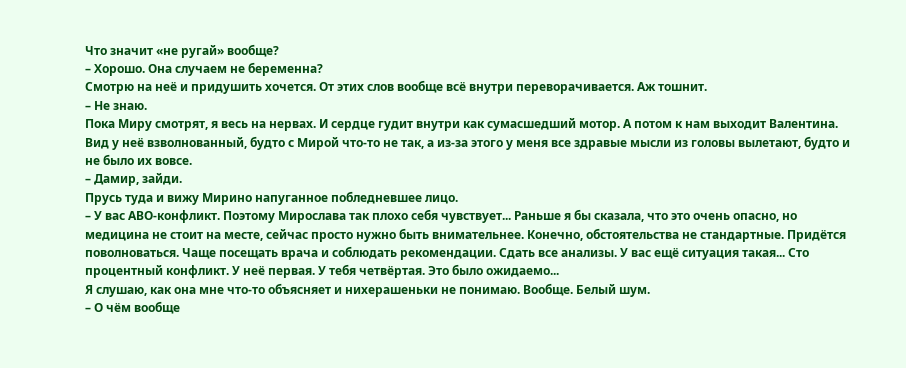Что значит «не ругай» вообще?
– Хорошо. Она случаем не беременна?
Смотрю на неё и придушить хочется. От этих слов вообще всё внутри переворачивается. Аж тошнит.
– Не знаю.
Пока Миру смотрят, я весь на нервах. И сердце гудит внутри как сумасшедший мотор. А потом к нам выходит Валентина. Вид у неё взволнованный, будто с Мирой что-то не так, а из-за этого у меня все здравые мысли из головы вылетают, будто и не было их вовсе.
– Дамир, зайди.
Прусь туда и вижу Мирино напуганное побледневшее лицо.
– У вас АВО-конфликт. Поэтому Мирослава так плохо себя чувствует... Раньше я бы сказала, что это очень опасно, но медицина не стоит на месте, сейчас просто нужно быть внимательнее. Конечно, обстоятельства не стандартные. Придётся поволноваться. Чаще посещать врача и соблюдать рекомендации. Сдать все анализы. У вас ещё ситуация такая... Сто процентный конфликт. У неё первая. У тебя четвёртая. Это было ожидаемо...
Я слушаю, как она мне что-то объясняет и нихерашеньки не понимаю. Вообще. Белый шум.
– О чём вообще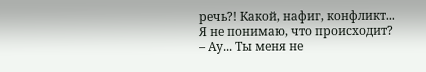речь?! Какой, нафиг, конфликт... Я не понимаю, что происходит?
– Ау... Ты меня не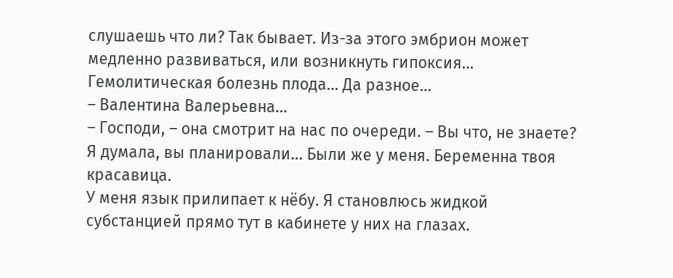слушаешь что ли? Так бывает. Из-за этого эмбрион может медленно развиваться, или возникнуть гипоксия... Гемолитическая болезнь плода... Да разное…
– Валентина Валерьевна...
– Господи, – она смотрит на нас по очереди. – Вы что, не знаете? Я думала, вы планировали... Были же у меня. Беременна твоя красавица.
У меня язык прилипает к нёбу. Я становлюсь жидкой субстанцией прямо тут в кабинете у них на глазах.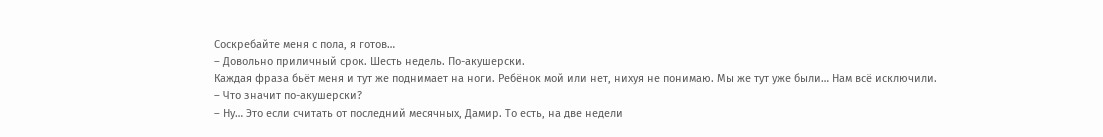Соскребайте меня с пола, я готов…
– Довольно приличный срок. Шесть недель. По-акушерски.
Каждая фраза бьёт меня и тут же поднимает на ноги. Ребёнок мой или нет, нихуя не понимаю. Мы же тут уже были… Нам всё исключили.
– Что значит по-акушерски?
– Ну… Это если считать от последний месячных, Дамир. То есть, на две недели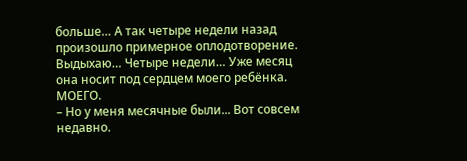больше… А так четыре недели назад произошло примерное оплодотворение.
Выдыхаю… Четыре недели… Уже месяц она носит под сердцем моего ребёнка. МОЕГО.
– Но у меня месячные были... Вот совсем недавно.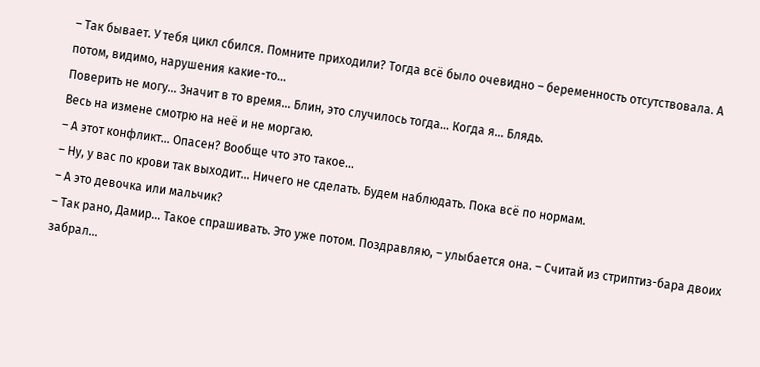– Так бывает. У тебя цикл сбился. Помните приходили? Тогда всё было очевидно – беременность отсутствовала. А потом, видимо, нарушения какие-то...
Поверить не могу... Значит в то время... Блин, это случилось тогда... Когда я... Блядь.
Весь на измене смотрю на неё и не моргаю.
– А этот конфликт... Опасен? Вообще что это такое...
– Ну, у вас по крови так выходит... Ничего не сделать. Будем наблюдать. Пока всё по нормам.
– А это девочка или мальчик?
– Так рано, Дамир... Такое спрашивать. Это уже потом. Поздравляю, – улыбается она. – Считай из стриптиз-бара двоих забрал...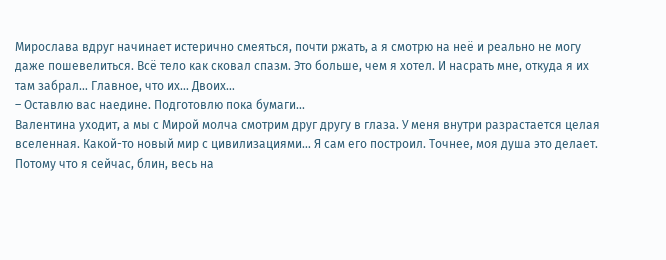Мирослава вдруг начинает истерично смеяться, почти ржать, а я смотрю на неё и реально не могу даже пошевелиться. Всё тело как сковал спазм. Это больше, чем я хотел. И насрать мне, откуда я их там забрал… Главное, что их… Двоих…
– Оставлю вас наедине. Подготовлю пока бумаги...
Валентина уходит, а мы с Мирой молча смотрим друг другу в глаза. У меня внутри разрастается целая вселенная. Какой-то новый мир с цивилизациями… Я сам его построил. Точнее, моя душа это делает. Потому что я сейчас, блин, весь на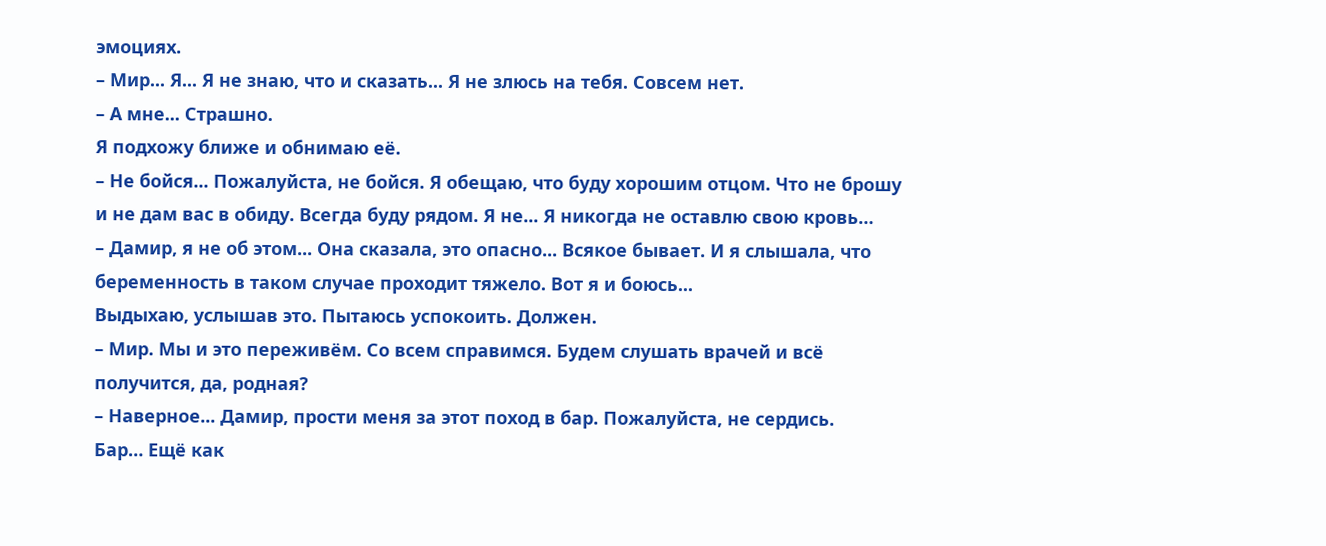эмоциях.
– Мир... Я... Я не знаю, что и сказать... Я не злюсь на тебя. Совсем нет.
– А мне... Страшно.
Я подхожу ближе и обнимаю её.
– Не бойся... Пожалуйста, не бойся. Я обещаю, что буду хорошим отцом. Что не брошу и не дам вас в обиду. Всегда буду рядом. Я не... Я никогда не оставлю свою кровь…
– Дамир, я не об этом... Она сказала, это опасно... Всякое бывает. И я слышала, что беременность в таком случае проходит тяжело. Вот я и боюсь...
Выдыхаю, услышав это. Пытаюсь успокоить. Должен.
– Мир. Мы и это переживём. Со всем справимся. Будем слушать врачей и всё получится, да, родная?
– Наверное... Дамир, прости меня за этот поход в бар. Пожалуйста, не сердись.
Бар… Ещё как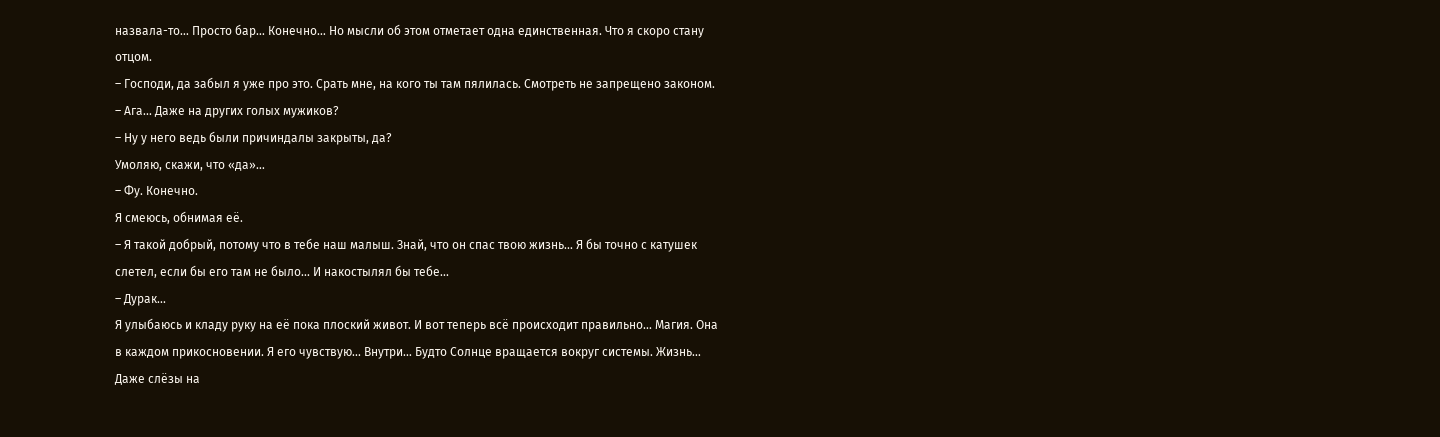назвала-то… Просто бар… Конечно… Но мысли об этом отметает одна единственная. Что я скоро стану отцом.
– Господи, да забыл я уже про это. Срать мне, на кого ты там пялилась. Смотреть не запрещено законом.
– Ага... Даже на других голых мужиков?
– Ну у него ведь были причиндалы закрыты, да?
Умоляю, скажи, что «да»…
– Фу. Конечно.
Я смеюсь, обнимая её.
– Я такой добрый, потому что в тебе наш малыш. Знай, что он спас твою жизнь... Я бы точно с катушек слетел, если бы его там не было... И накостылял бы тебе...
– Дурак...
Я улыбаюсь и кладу руку на её пока плоский живот. И вот теперь всё происходит правильно... Магия. Она в каждом прикосновении. Я его чувствую... Внутри… Будто Солнце вращается вокруг системы. Жизнь…
Даже слёзы на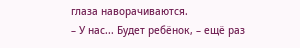глаза наворачиваются.
– У нас... Будет ребёнок, – ещё раз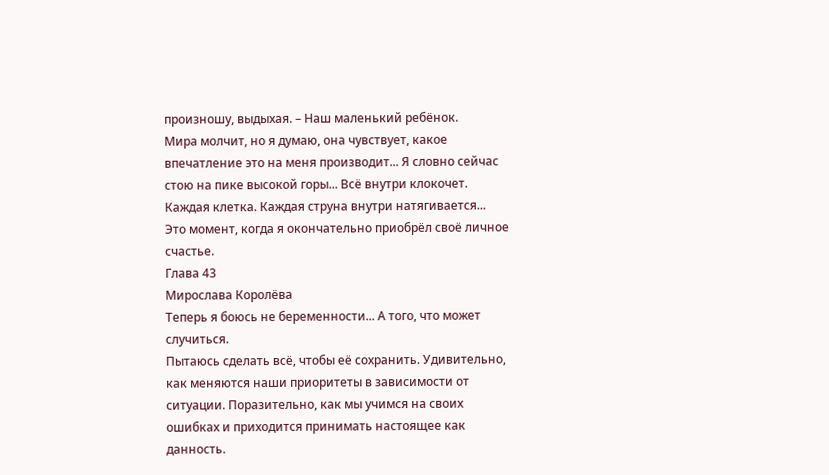произношу, выдыхая. – Наш маленький ребёнок.
Мира молчит, но я думаю, она чувствует, какое впечатление это на меня производит... Я словно сейчас стою на пике высокой горы... Всё внутри клокочет. Каждая клетка. Каждая струна внутри натягивается...
Это момент, когда я окончательно приобрёл своё личное счастье.
Глава 43
Мирослава Королёва
Теперь я боюсь не беременности... А того, что может случиться.
Пытаюсь сделать всё, чтобы её сохранить. Удивительно, как меняются наши приоритеты в зависимости от ситуации. Поразительно, как мы учимся на своих ошибках и приходится принимать настоящее как данность.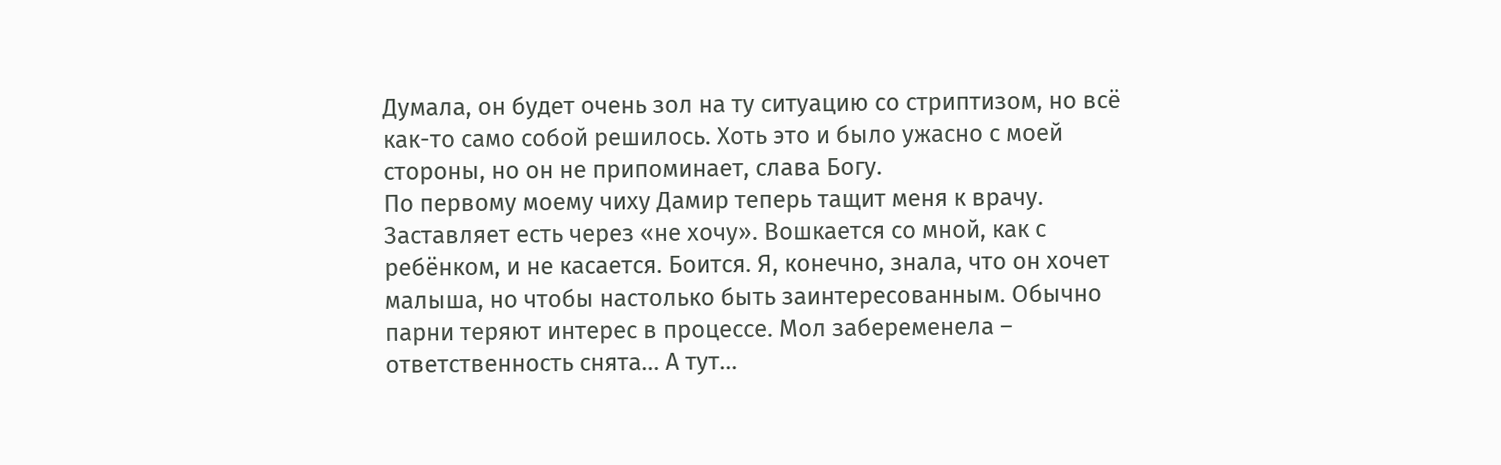Думала, он будет очень зол на ту ситуацию со стриптизом, но всё как-то само собой решилось. Хоть это и было ужасно с моей стороны, но он не припоминает, слава Богу.
По первому моему чиху Дамир теперь тащит меня к врачу. Заставляет есть через «не хочу». Вошкается со мной, как с ребёнком, и не касается. Боится. Я, конечно, знала, что он хочет малыша, но чтобы настолько быть заинтересованным. Обычно парни теряют интерес в процессе. Мол забеременела – ответственность снята... А тут...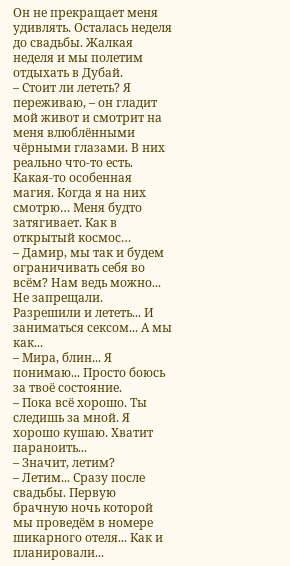Он не прекращает меня удивлять. Осталась неделя до свадьбы. Жалкая неделя и мы полетим отдыхать в Дубай.
– Стоит ли лететь? Я переживаю, – он гладит мой живот и смотрит на меня влюблёнными чёрными глазами. В них реально что-то есть. Какая-то особенная магия. Когда я на них смотрю… Меня будто затягивает. Как в открытый космос…
– Дамир, мы так и будем ограничивать себя во всём? Нам ведь можно... Не запрещали. Разрешили и лететь... И заниматься сексом... А мы как...
– Мира, блин... Я понимаю... Просто боюсь за твоё состояние.
– Пока всё хорошо. Ты следишь за мной. Я хорошо кушаю. Хватит параноить...
– Значит, летим?
– Летим... Сразу после свадьбы. Первую брачную ночь которой мы проведём в номере шикарного отеля... Как и планировали...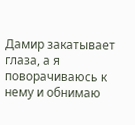Дамир закатывает глаза, а я поворачиваюсь к нему и обнимаю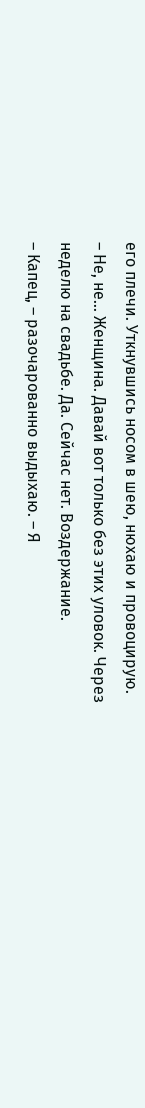его плечи. Уткнувшись носом в шею, нюхаю и провоцирую.
– Не, не... Женщина. Давай вот только без этих уловок. Через неделю на свадьбе. Да. Сейчас нет. Воздержание.
– Капец, – разочарованно выдыхаю. – Я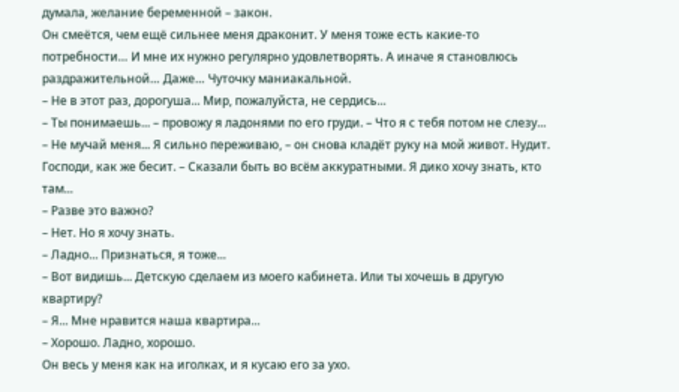думала, желание беременной – закон.
Он смеётся, чем ещё сильнее меня драконит. У меня тоже есть какие-то потребности… И мне их нужно регулярно удовлетворять. А иначе я становлюсь раздражительной… Даже… Чуточку маниакальной.
– Не в этот раз, дорогуша... Мир, пожалуйста, не сердись...
– Ты понимаешь... – провожу я ладонями по его груди. – Что я с тебя потом не слезу...
– Не мучай меня... Я сильно переживаю, – он снова кладёт руку на мой живот. Нудит. Господи, как же бесит. – Сказали быть во всём аккуратными. Я дико хочу знать, кто там...
– Разве это важно?
– Нет. Но я хочу знать.
– Ладно... Признаться, я тоже...
– Вот видишь... Детскую сделаем из моего кабинета. Или ты хочешь в другую квартиру?
– Я... Мне нравится наша квартира...
– Хорошо. Ладно, хорошо.
Он весь у меня как на иголках, и я кусаю его за ухо.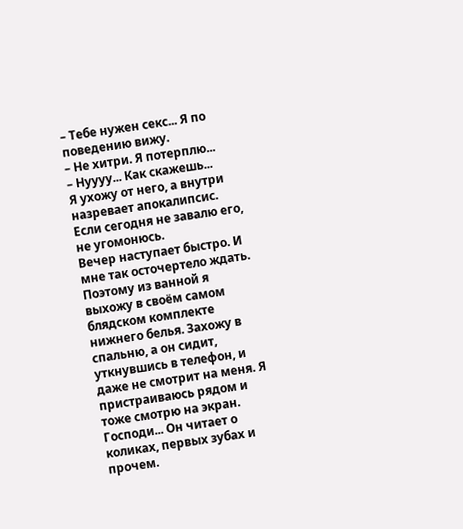– Тебе нужен секс... Я по поведению вижу.
– Не хитри. Я потерплю...
– Нуууу... Как скажешь...
Я ухожу от него, а внутри назревает апокалипсис. Если сегодня не завалю его, не угомонюсь.
Вечер наступает быстро. И мне так осточертело ждать. Поэтому из ванной я выхожу в своём самом блядском комплекте нижнего белья. Захожу в спальню, а он сидит, уткнувшись в телефон, и даже не смотрит на меня. Я пристраиваюсь рядом и тоже смотрю на экран.
Господи... Он читает о коликах, первых зубах и прочем.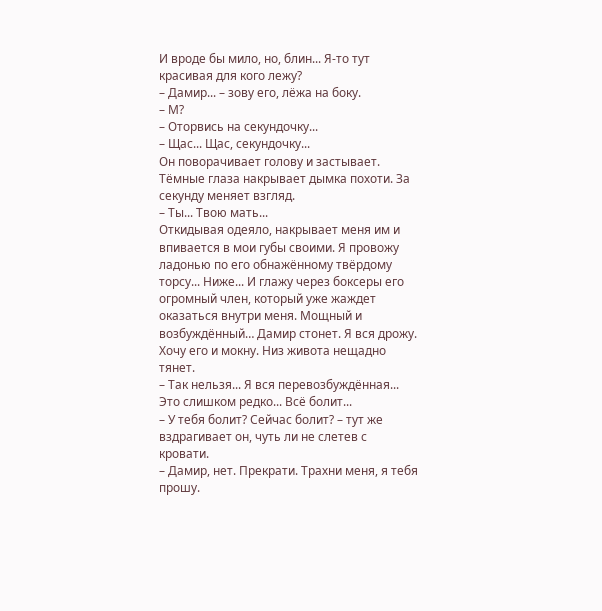И вроде бы мило, но, блин... Я-то тут красивая для кого лежу?
– Дамир... – зову его, лёжа на боку.
– М?
– Оторвись на секундочку...
– Щас... Щас, секундочку...
Он поворачивает голову и застывает. Тёмные глаза накрывает дымка похоти. За секунду меняет взгляд.
– Ты... Твою мать...
Откидывая одеяло, накрывает меня им и впивается в мои губы своими. Я провожу ладонью по его обнажённому твёрдому торсу... Ниже... И глажу через боксеры его огромный член, который уже жаждет оказаться внутри меня. Мощный и возбуждённый… Дамир стонет. Я вся дрожу. Хочу его и мокну. Низ живота нещадно тянет.
– Так нельзя... Я вся перевозбуждённая... Это слишком редко... Всё болит...
– У тебя болит? Сейчас болит? – тут же вздрагивает он, чуть ли не слетев с кровати.
– Дамир, нет. Прекрати. Трахни меня, я тебя прошу.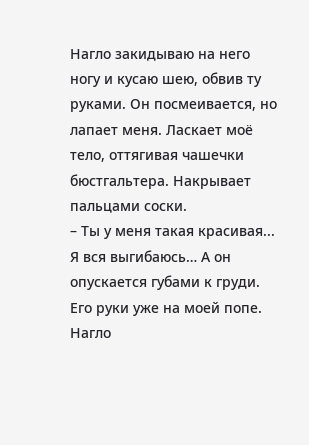Нагло закидываю на него ногу и кусаю шею, обвив ту руками. Он посмеивается, но лапает меня. Ласкает моё тело, оттягивая чашечки бюстгальтера. Накрывает пальцами соски.
– Ты у меня такая красивая...
Я вся выгибаюсь… А он опускается губами к груди.
Его руки уже на моей попе. Нагло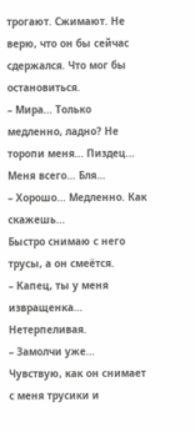трогают. Сжимают. Не верю, что он бы сейчас сдержался. Что мог бы остановиться.
– Мира... Только медленно, ладно? Не торопи меня... Пиздец... Меня всего… Бля…
– Хорошо... Медленно. Как скажешь...
Быстро снимаю с него трусы, а он смеётся.
– Капец, ты у меня извращенка... Нетерпеливая.
– Замолчи уже...
Чувствую, как он снимает с меня трусики и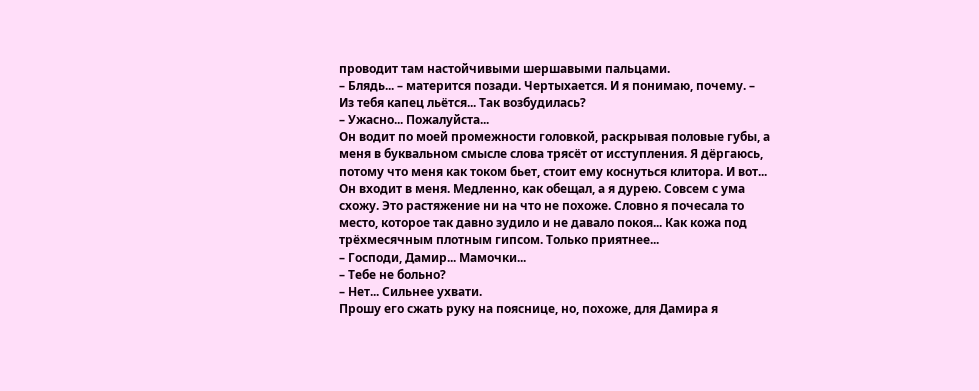проводит там настойчивыми шершавыми пальцами.
– Блядь... – матерится позади. Чертыхается. И я понимаю, почему. – Из тебя капец льётся... Так возбудилась?
– Ужасно... Пожалуйста...
Он водит по моей промежности головкой, раскрывая половые губы, а меня в буквальном смысле слова трясёт от исступления. Я дёргаюсь, потому что меня как током бьет, стоит ему коснуться клитора. И вот... Он входит в меня. Медленно, как обещал, а я дурею. Совсем с ума схожу. Это растяжение ни на что не похоже. Словно я почесала то место, которое так давно зудило и не давало покоя... Как кожа под трёхмесячным плотным гипсом. Только приятнее...
– Господи, Дамир... Мамочки...
– Тебе не больно?
– Нет... Сильнее ухвати.
Прошу его сжать руку на пояснице, но, похоже, для Дамира я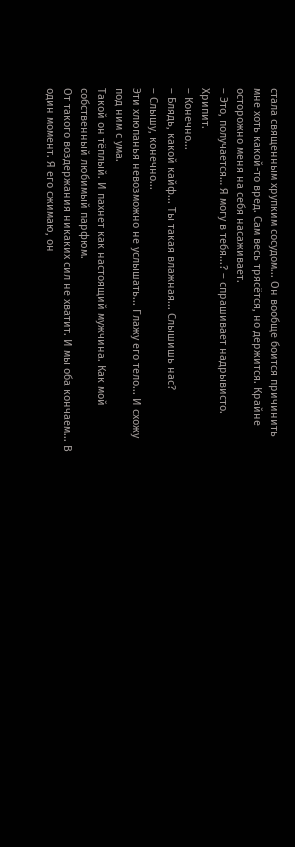стала священным хрупким сосудом... Он вообще боится причинить мне хоть какой-то вред. Сам весь трясётся, но держится. Крайне осторожно меня на себя насаживает.
– Это, получается… Я могу в тебя...? – спрашивает надрывисто. Хрипит.
– Конечно...
– Блядь, какой кайф... Ты такая влажная... Слышишь нас?
– Слышу, конечно...
Эти хлюпанья невозможно не услышать... Глажу его тело... И схожу под ним с ума.
Такой он тёплый. И пахнет как настоящий мужчина. Как мой собственный любимый парфюм.
От такого воздержания никаких сил не хватит. И мы оба кончаем... В один момент. Я его сжимаю, он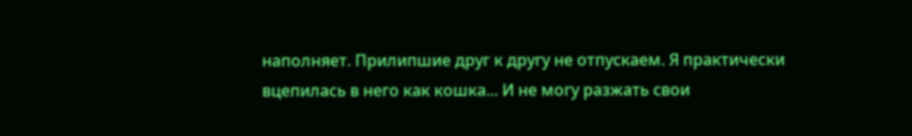наполняет. Прилипшие друг к другу не отпускаем. Я практически вцепилась в него как кошка... И не могу разжать свои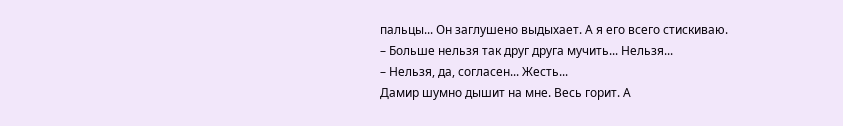пальцы... Он заглушено выдыхает. А я его всего стискиваю.
– Больше нельзя так друг друга мучить... Нельзя...
– Нельзя, да, согласен... Жесть...
Дамир шумно дышит на мне. Весь горит. А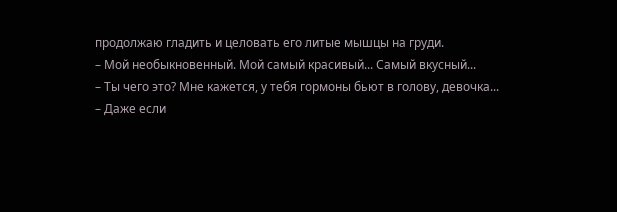продолжаю гладить и целовать его литые мышцы на груди.
– Мой необыкновенный. Мой самый красивый... Самый вкусный...
– Ты чего это? Мне кажется, у тебя гормоны бьют в голову, девочка...
– Даже если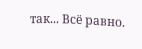так... Всё равно.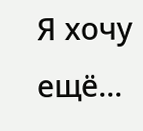Я хочу ещё...